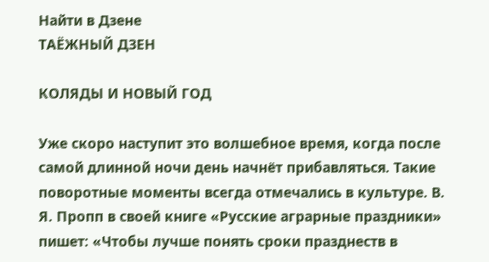Найти в Дзене
ТАЁЖНЫЙ ДЗЕН

КОЛЯДЫ И НОВЫЙ ГОД

Уже скоро наступит это волшебное время, когда после самой длинной ночи день начнёт прибавляться. Такие поворотные моменты всегда отмечались в культуре. В. Я. Пропп в своей книге «Русские аграрные праздники» пишет: «Чтобы лучше понять сроки празднеств в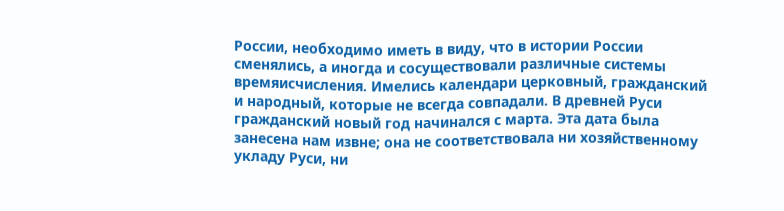России, необходимо иметь в виду, что в истории России сменялись, а иногда и сосуществовали различные системы времяисчисления. Имелись календари церковный, гражданский и народный, которые не всегда совпадали. В древней Руси гражданский новый год начинался с марта. Эта дата была занесена нам извне; она не соответствовала ни хозяйственному укладу Руси, ни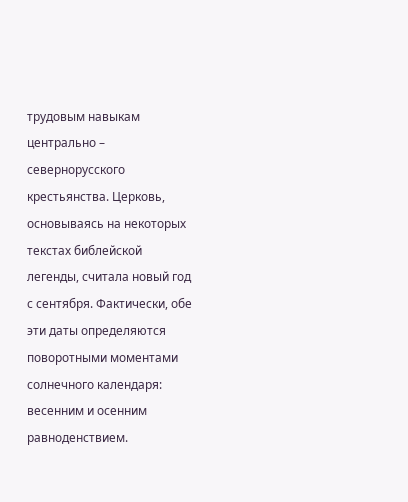трудовым навыкам центрально – севернорусского крестьянства. Церковь, основываясь на некоторых текстах библейской легенды, считала новый год с сентября. Фактически, обе эти даты определяются поворотными моментами солнечного календаря: весенним и осенним равноденствием.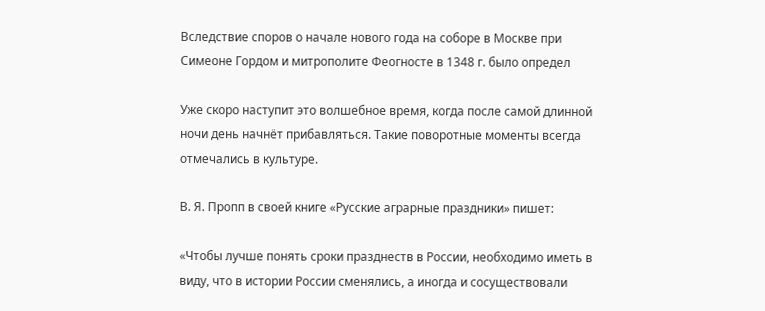Вследствие споров о начале нового года на соборе в Москве при Симеоне Гордом и митрополите Феогносте в 1348 г. было определ

Уже скоро наступит это волшебное время, когда после самой длинной ночи день начнёт прибавляться. Такие поворотные моменты всегда отмечались в культуре.

В. Я. Пропп в своей книге «Русские аграрные праздники» пишет:

«Чтобы лучше понять сроки празднеств в России, необходимо иметь в виду, что в истории России сменялись, а иногда и сосуществовали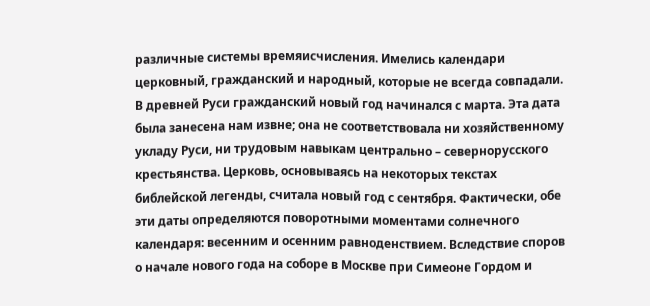различные системы времяисчисления. Имелись календари церковный, гражданский и народный, которые не всегда совпадали. В древней Руси гражданский новый год начинался с марта. Эта дата была занесена нам извне; она не соответствовала ни хозяйственному укладу Руси, ни трудовым навыкам центрально – севернорусского крестьянства. Церковь, основываясь на некоторых текстах библейской легенды, считала новый год с сентября. Фактически, обе эти даты определяются поворотными моментами солнечного календаря: весенним и осенним равноденствием. Вследствие споров о начале нового года на соборе в Москве при Симеоне Гордом и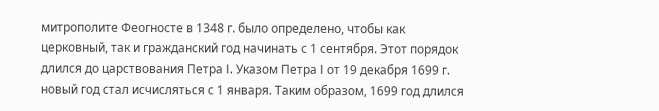митрополите Феогносте в 1348 г. было определено, чтобы как церковный, так и гражданский год начинать с 1 сентября. Этот порядок длился до царствования Петра I. Указом Петра I от 19 декабря 1699 г. новый год стал исчисляться с 1 января. Таким образом, 1699 год длился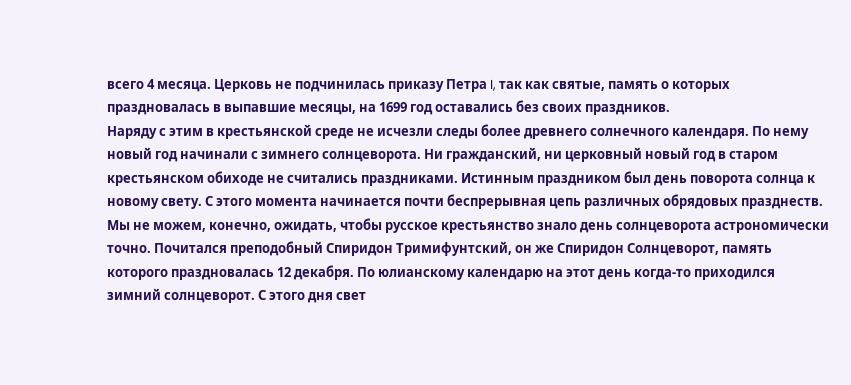всего 4 месяца. Церковь не подчинилась приказу Петра I, так как святые, память о которых праздновалась в выпавшие месяцы, на 1699 год оставались без своих праздников.
Наряду с этим в крестьянской среде не исчезли следы более древнего солнечного календаря. По нему новый год начинали с зимнего солнцеворота. Ни гражданский, ни церковный новый год в старом крестьянском обиходе не считались праздниками. Истинным праздником был день поворота солнца к новому свету. С этого момента начинается почти беспрерывная цепь различных обрядовых празднеств.
Мы не можем, конечно, ожидать, чтобы русское крестьянство знало день солнцеворота астрономически точно. Почитался преподобный Спиридон Тримифунтский, он же Спиридон Солнцеворот, память которого праздновалась 12 декабря. По юлианскому календарю на этот день когда-то приходился зимний солнцеворот. С этого дня свет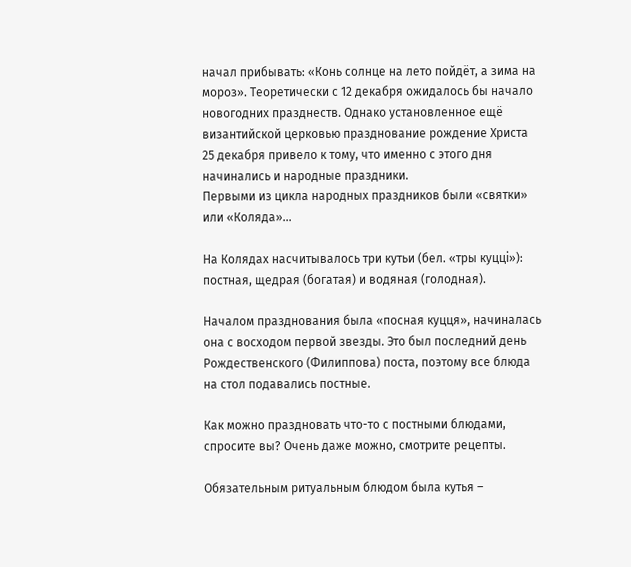начал прибывать: «Конь солнце на лето пойдёт, а зима на мороз». Теоретически с 12 декабря ожидалось бы начало новогодних празднеств. Однако установленное ещё византийской церковью празднование рождение Христа 25 декабря привело к тому, что именно с этого дня начинались и народные праздники.
Первыми из цикла народных праздников были «святки» или «Коляда»...

На Колядах насчитывалось три кутьи (бел. «тры куццi»): постная, щедрая (богатая) и водяная (голодная).

Началом празднования была «посная куцця», начиналась она с восходом первой звезды. Это был последний день Рождественского (Филиппова) поста, поэтому все блюда на стол подавались постные.

Как можно праздновать что-то с постными блюдами, спросите вы? Очень даже можно, смотрите рецепты.

Обязательным ритуальным блюдом была кутья –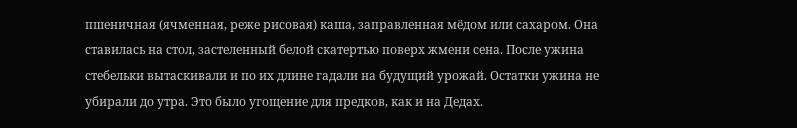пшеничная (ячменная, реже рисовая) каша, заправленная мёдом или сахаром. Она ставилась на стол, застеленный белой скатертью поверх жмени сена. После ужина стебельки вытаскивали и по их длине гадали на будущий урожай. Остатки ужина не убирали до утра. Это было угощение для предков, как и на Дедах.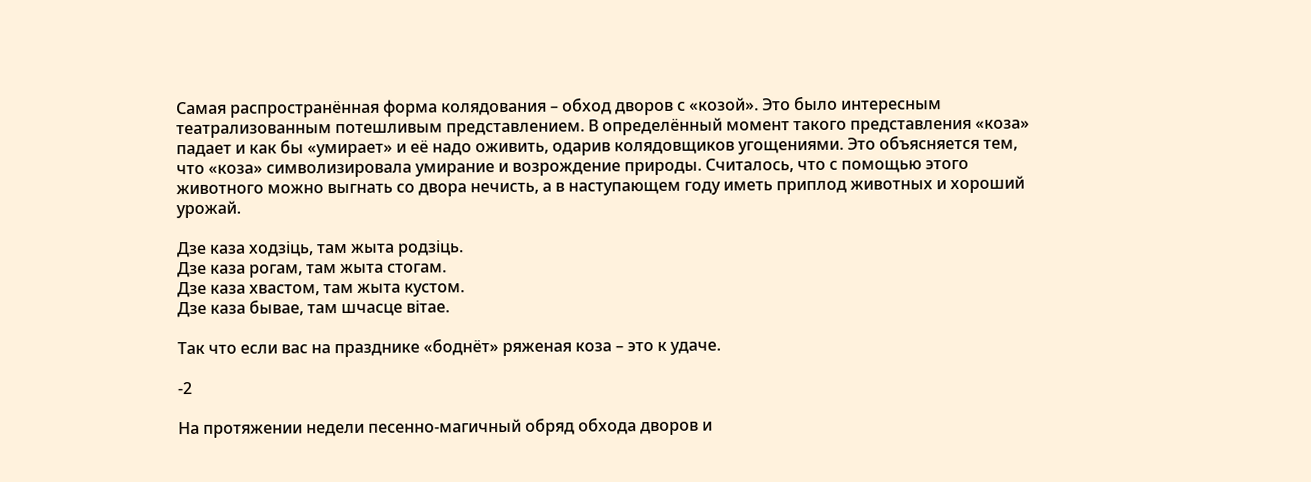Самая распространённая форма колядования – обход дворов с «козой». Это было интересным театрализованным потешливым представлением. В определённый момент такого представления «коза» падает и как бы «умирает» и её надо оживить, одарив колядовщиков угощениями. Это объясняется тем, что «коза» символизировала умирание и возрождение природы. Считалось, что с помощью этого животного можно выгнать со двора нечисть, а в наступающем году иметь приплод животных и хороший урожай.

Дзе каза ходзiць, там жыта родзiць.
Дзе каза рогам, там жыта стогам.
Дзе каза хвастом, там жыта кустом.
Дзе каза бывае, там шчасце вiтае.

Так что если вас на празднике «боднёт» ряженая коза – это к удаче.

-2

На протяжении недели песенно-магичный обряд обхода дворов и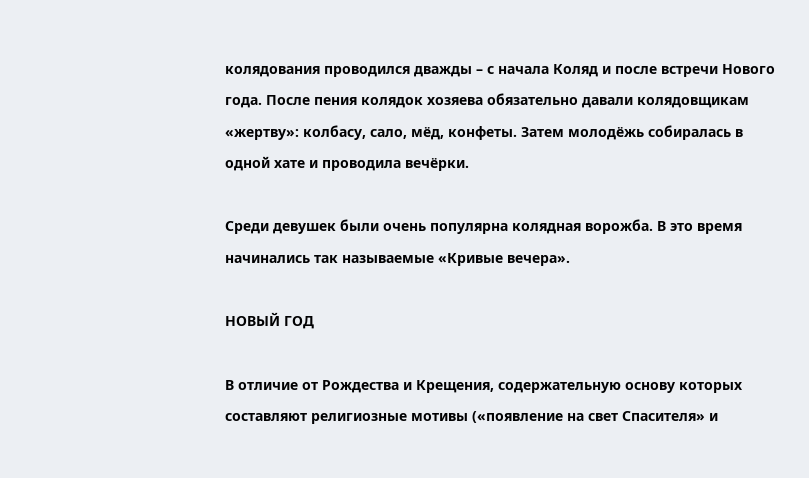колядования проводился дважды – с начала Коляд и после встречи Нового года. После пения колядок хозяева обязательно давали колядовщикам «жертву»: колбасу, сало, мёд, конфеты. Затем молодёжь собиралась в одной хате и проводила вечёрки.

Среди девушек были очень популярна колядная ворожба. В это время начинались так называемые «Кривые вечера».

НОВЫЙ ГОД

В отличие от Рождества и Крещения, содержательную основу которых составляют религиозные мотивы («появление на свет Спасителя» и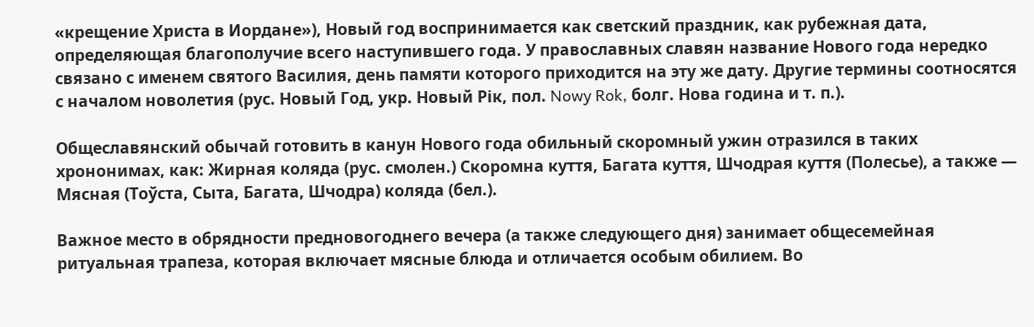«крещение Христа в Иордане»), Новый год воспринимается как светский праздник, как рубежная дата, определяющая благополучие всего наступившего года. У православных славян название Нового года нередко связано с именем святого Василия, день памяти которого приходится на эту же дату. Другие термины соотносятся с началом новолетия (рус. Новый Год, укр. Новый Рiк, пол. Nowy Rok, болг. Нова година и т. п.).

Общеславянский обычай готовить в канун Нового года обильный скоромный ужин отразился в таких хрононимах, как: Жирная коляда (рус. смолен.) Скоромна куття, Багата куття, Шчодрая куття (Полесье), а также — Мясная (Тоўста, Сыта, Багата, Шчодра) коляда (бел.).

Важное место в обрядности предновогоднего вечера (а также следующего дня) занимает общесемейная ритуальная трапеза, которая включает мясные блюда и отличается особым обилием. Во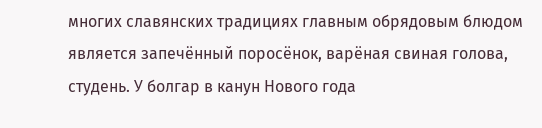многих славянских традициях главным обрядовым блюдом является запечённый поросёнок, варёная свиная голова, студень. У болгар в канун Нового года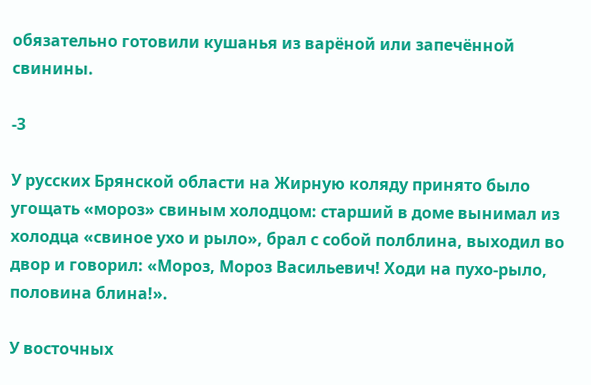обязательно готовили кушанья из варёной или запечённой свинины.

-3

У русских Брянской области на Жирную коляду принято было угощать «мороз» свиным холодцом: старший в доме вынимал из холодца «свиное ухо и рыло», брал с собой полблина, выходил во двор и говорил: «Мороз, Мороз Васильевич! Ходи на пухо-рыло, половина блина!».

У восточных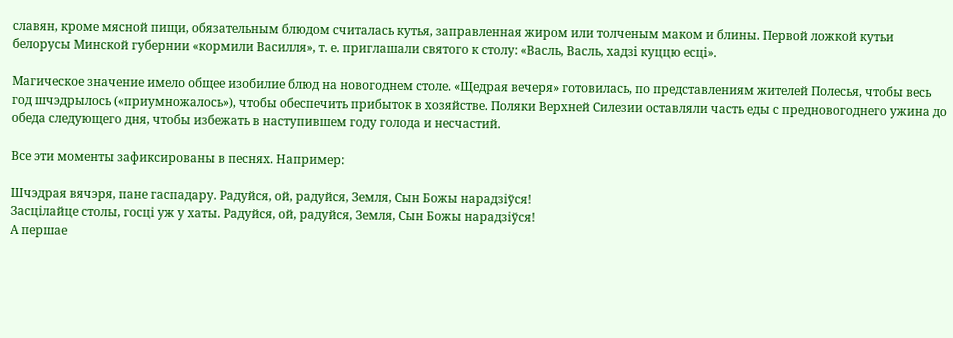славян, кроме мясной пищи, обязательным блюдом считалась кутья, заправленная жиром или толченым маком и блины. Первой ложкой кутьи белорусы Минской губернии «кормили Василля», т. е. приглашали святого к столу: «Васль, Васль, хадзi куццю есцi».

Магическое значение имело общее изобилие блюд на новогоднем столе. «Щедрая вечеря» готовилась, по представлениям жителей Полесья, чтобы весь год шчэдрылось («приумножалось»), чтобы обеспечить прибыток в хозяйстве. Поляки Верхней Силезии оставляли часть еды с предновогоднего ужина до обеда следующего дня, чтобы избежать в наступившем году голода и несчастий.

Все эти моменты зафиксированы в песнях. Например:

Шчэдрая вячэря, пане гаспадару. Радуйся, ой, радуйся, Земля, Сын Божы нарадзіўся!
Засцілайце столы, госці уж у хаты. Радуйся, ой, радуйся, Земля, Сын Божы нарадзіўся!
А першае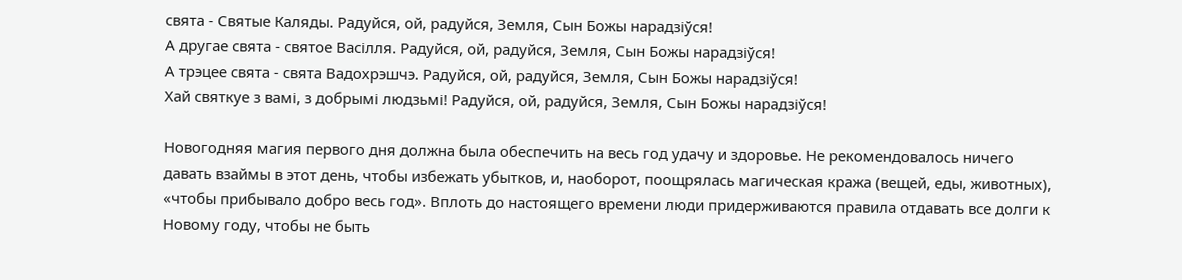свята - Святые Каляды. Радуйся, ой, радуйся, Земля, Сын Божы нарадзіўся!
А другае свята - святое Васілля. Радуйся, ой, радуйся, Земля, Сын Божы нарадзіўся!
А трэцее свята - свята Вадохрэшчэ. Радуйся, ой, радуйся, Земля, Сын Божы нарадзіўся!
Хай святкуе з вамі, з добрымі людзьмі! Радуйся, ой, радуйся, Земля, Сын Божы нарадзіўся!

Новогодняя магия первого дня должна была обеспечить на весь год удачу и здоровье. Не рекомендовалось ничего давать взаймы в этот день, чтобы избежать убытков, и, наоборот, поощрялась магическая кража (вещей, еды, животных), «чтобы прибывало добро весь год». Вплоть до настоящего времени люди придерживаются правила отдавать все долги к Новому году, чтобы не быть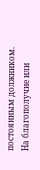постоянным должником. На благополучие или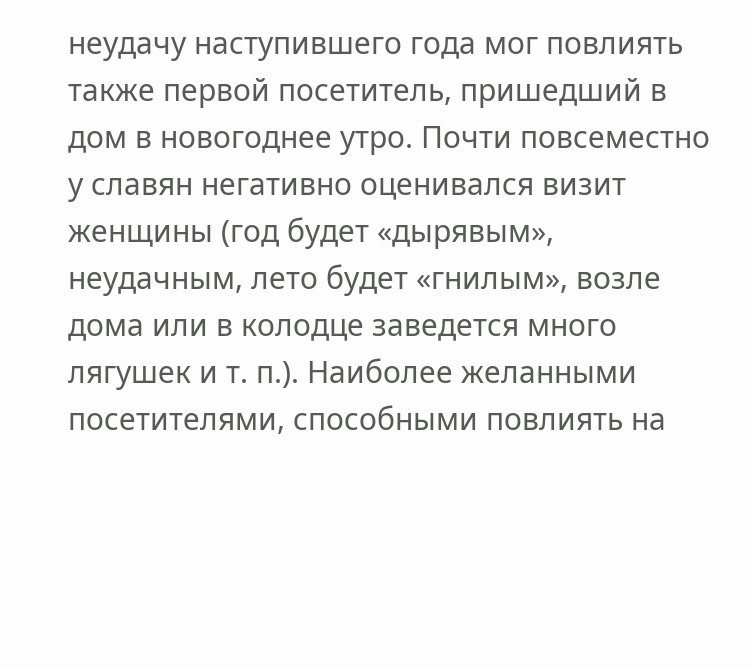неудачу наступившего года мог повлиять также первой посетитель, пришедший в дом в новогоднее утро. Почти повсеместно у славян негативно оценивался визит женщины (год будет «дырявым», неудачным, лето будет «гнилым», возле дома или в колодце заведется много лягушек и т. п.). Наиболее желанными посетителями, способными повлиять на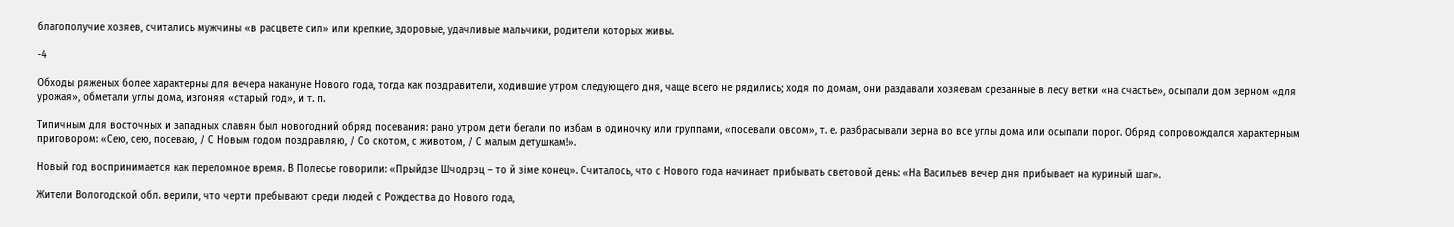благополучие хозяев, считались мужчины «в расцвете сил» или крепкие, здоровые, удачливые мальчики, родители которых живы.

-4

Обходы ряженых более характерны для вечера накануне Нового года, тогда как поздравители, ходившие утром следующего дня, чаще всего не рядились; ходя по домам, они раздавали хозяевам срезанные в лесу ветки «на счастье», осыпали дом зерном «для урожая», обметали углы дома, изгоняя «старый год», и т. п.

Типичным для восточных и западных славян был новогодний обряд посевания: рано утром дети бегали по избам в одиночку или группами, «посевали овсом», т. е. разбрасывали зерна во все углы дома или осыпали порог. Обряд сопровождался характерным приговором: «Сею, сею, посеваю, / С Новым годом поздравляю, / Со скотом, с животом, / С малым детушкам!».

Новый год воспринимается как переломное время. В Полесье говорили: «Прыйдзе Шчодрэц – то й зiме конец». Считалось, что с Нового года начинает прибывать световой день: «На Васильев вечер дня прибывает на куриный шаг».

Жители Вологодской обл. верили, что черти пребывают среди людей с Рождества до Нового года,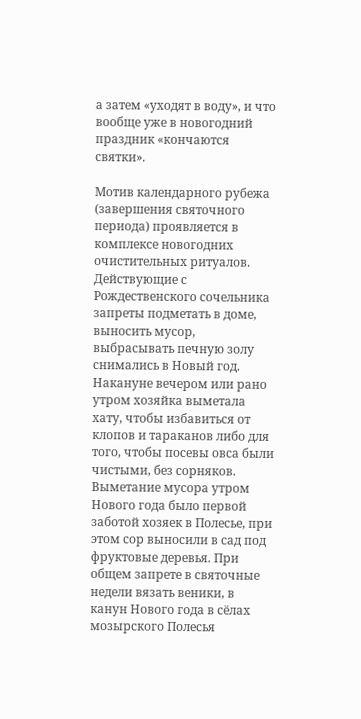а затем «уходят в воду», и что вообще уже в новогодний праздник «кончаются святки».

Мотив календарного рубежа (завершения святочного периода) проявляется в комплексе новогодних очистительных ритуалов. Действующие с Рождественского сочельника запреты подметать в доме, выносить мусор, выбрасывать печную золу снимались в Новый год. Накануне вечером или рано утром хозяйка выметала хату, чтобы избавиться от клопов и тараканов либо для того, чтобы посевы овса были чистыми, без сорняков. Выметание мусора утром Нового года было первой заботой хозяек в Полесье, при этом сор выносили в сад под фруктовые деревья. При общем запрете в святочные недели вязать веники, в канун Нового года в сёлах мозырского Полесья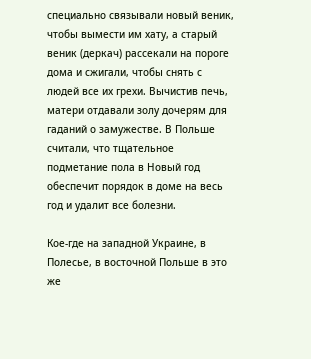специально связывали новый веник, чтобы вымести им хату, а старый веник (деркач) рассекали на пороге дома и сжигали, чтобы снять с людей все их грехи. Вычистив печь, матери отдавали золу дочерям для гаданий о замужестве. В Польше считали, что тщательное подметание пола в Новый год обеспечит порядок в доме на весь год и удалит все болезни.

Кое-где на западной Украине, в Полесье, в восточной Польше в это же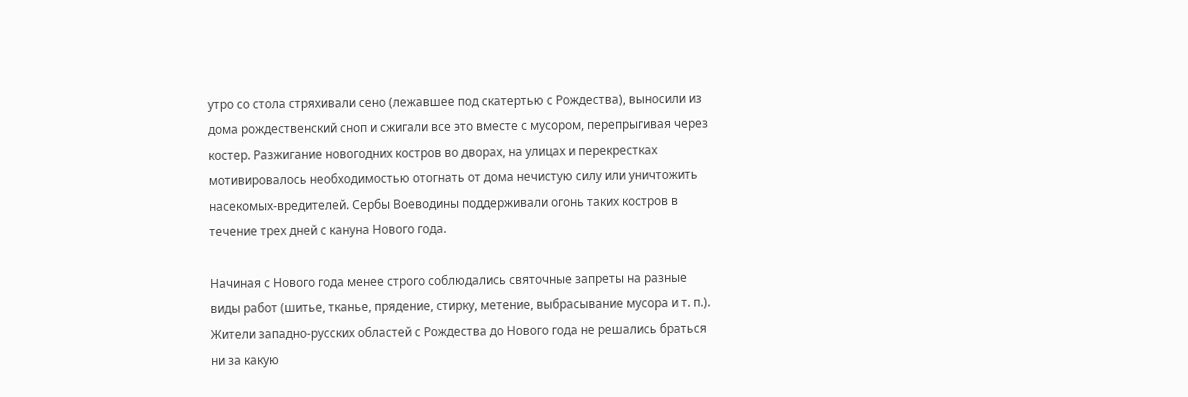утро со стола стряхивали сено (лежавшее под скатертью с Рождества), выносили из дома рождественский сноп и сжигали все это вместе с мусором, перепрыгивая через костер. Разжигание новогодних костров во дворах, на улицах и перекрестках мотивировалось необходимостью отогнать от дома нечистую силу или уничтожить насекомых-вредителей. Сербы Воеводины поддерживали огонь таких костров в течение трех дней с кануна Нового года.

Начиная с Нового года менее строго соблюдались святочные запреты на разные виды работ (шитье, тканье, прядение, стирку, метение, выбрасывание мусора и т. п.). Жители западно-русских областей с Рождества до Нового года не решались браться ни за какую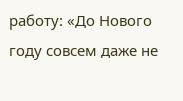работу: «До Нового году совсем даже не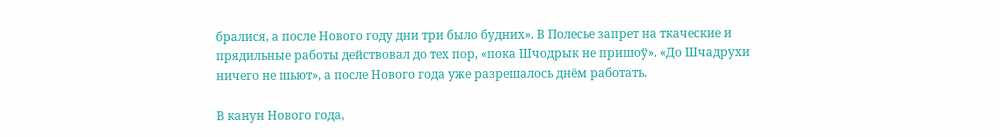бралися, а после Нового году дни три было будних». В Полесье запрет на ткаческие и прядильные работы действовал до тех пор, «пока Шчодрык не пришоў». «До Шчадрухи ничего не шьют», а после Нового года уже разрешалось днём работать.

В канун Нового года,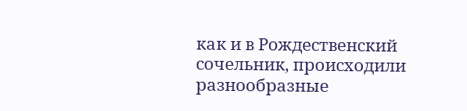как и в Рождественский сочельник, происходили разнообразные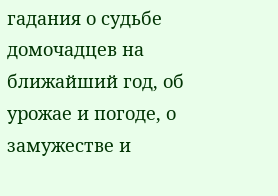гадания о судьбе домочадцев на ближайший год, об урожае и погоде, о замужестве и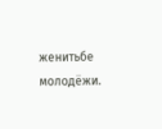женитьбе молодёжи.